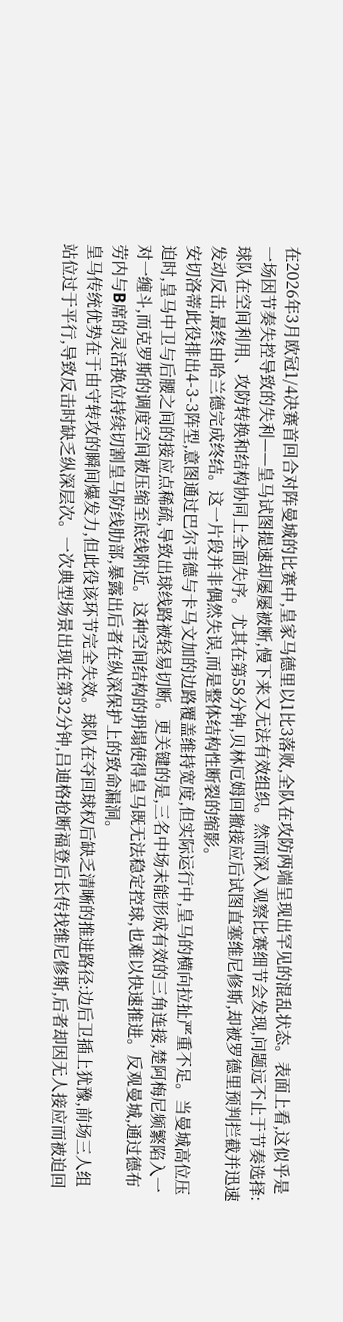在2026年3月欧冠1/4决赛首回合对阵曼城的比赛中,皇家马德里以1比3落败,全队在攻防两端呈现出罕见的混乱状态。表面上看,这似乎是一场因节奏失控导致的失利——皇马试图提速却屡屡被断,慢下来又无法有效组织。然而深入观察比赛细节会发现,问题远不止于节奏选择:球队在空间利用、攻防转换和结构协同上全面失序。尤其在第58分钟,贝林厄姆回撤接应后试图直塞维尼修斯,却被罗德里预判拦截并迅速发动反击,最终由哈兰德完成终结。这一片段并非偶然失误,而是整体结构性断裂的缩影。
安切洛蒂此役排出4-3-3阵型,意图通过巴尔韦德与卡马文加的边路覆盖维持宽度,但实际运行中,皇马的横向拉扯严重不足。当曼城高位压迫时,皇马中卫与后腰之间的接应点稀疏,导致出球线路被轻易切断。更关键的是,三名中场未能形成有效的三角连接,楚阿梅尼频繁陷入一对一缠斗,而克罗斯的调度空间被压缩至底线附近。这种空间结构的坍塌使得皇马既无法稳定控球,也难以快速推进。反观曼城,通过德布劳内与B席的灵活换位持续切割皇马防线肋部,暴露出后者在纵深保护上的致命漏洞。
皇马传统优势在于由守转攻的瞬间爆发力,但此役该环节完全失效。球队在夺回球权后缺乏清晰的推进路径:边后卫插上犹豫,前场三人组站位过于平行,导致反击时缺乏纵深层次。一次典型场景出现在第32分钟,吕迪格抢断福登后长传找维尼修斯,后者却因无人接应而被迫回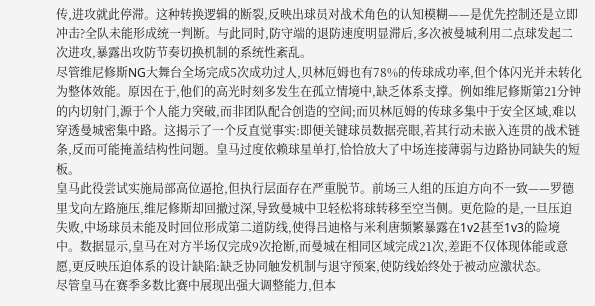传,进攻就此停滞。这种转换逻辑的断裂,反映出球员对战术角色的认知模糊——是优先控制还是立即冲击?全队未能形成统一判断。与此同时,防守端的退防速度明显滞后,多次被曼城利用二点球发起二次进攻,暴露出攻防节奏切换机制的系统性紊乱。
尽管维尼修斯NG大舞台全场完成5次成功过人,贝林厄姆也有78%的传球成功率,但个体闪光并未转化为整体效能。原因在于,他们的高光时刻多发生在孤立情境中,缺乏体系支撑。例如维尼修斯第21分钟的内切射门,源于个人能力突破,而非团队配合创造的空间;而贝林厄姆的传球多集中于安全区域,难以穿透曼城密集中路。这揭示了一个反直觉事实:即便关键球员数据亮眼,若其行动未嵌入连贯的战术链条,反而可能掩盖结构性问题。皇马过度依赖球星单打,恰恰放大了中场连接薄弱与边路协同缺失的短板。
皇马此役尝试实施局部高位逼抢,但执行层面存在严重脱节。前场三人组的压迫方向不一致——罗德里戈向左路施压,维尼修斯却回撤过深,导致曼城中卫轻松将球转移至空当侧。更危险的是,一旦压迫失败,中场球员未能及时回位形成第二道防线,使得吕迪格与米利唐频繁暴露在1v2甚至1v3的险境中。数据显示,皇马在对方半场仅完成9次抢断,而曼城在相同区域完成21次,差距不仅体现体能或意愿,更反映压迫体系的设计缺陷:缺乏协同触发机制与退守预案,使防线始终处于被动应激状态。
尽管皇马在赛季多数比赛中展现出强大调整能力,但本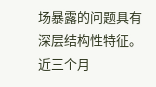场暴露的问题具有深层结构性特征。近三个月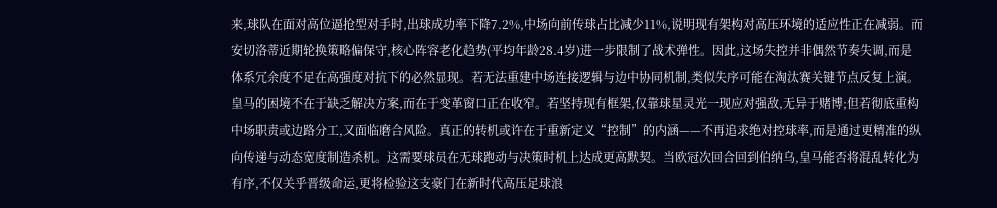来,球队在面对高位逼抢型对手时,出球成功率下降7.2%,中场向前传球占比减少11%,说明现有架构对高压环境的适应性正在减弱。而安切洛蒂近期轮换策略偏保守,核心阵容老化趋势(平均年龄28.4岁)进一步限制了战术弹性。因此,这场失控并非偶然节奏失调,而是体系冗余度不足在高强度对抗下的必然显现。若无法重建中场连接逻辑与边中协同机制,类似失序可能在淘汰赛关键节点反复上演。
皇马的困境不在于缺乏解决方案,而在于变革窗口正在收窄。若坚持现有框架,仅靠球星灵光一现应对强敌,无异于赌博;但若彻底重构中场职责或边路分工,又面临磨合风险。真正的转机或许在于重新定义“控制”的内涵——不再追求绝对控球率,而是通过更精准的纵向传递与动态宽度制造杀机。这需要球员在无球跑动与决策时机上达成更高默契。当欧冠次回合回到伯纳乌,皇马能否将混乱转化为有序,不仅关乎晋级命运,更将检验这支豪门在新时代高压足球浪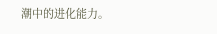潮中的进化能力。